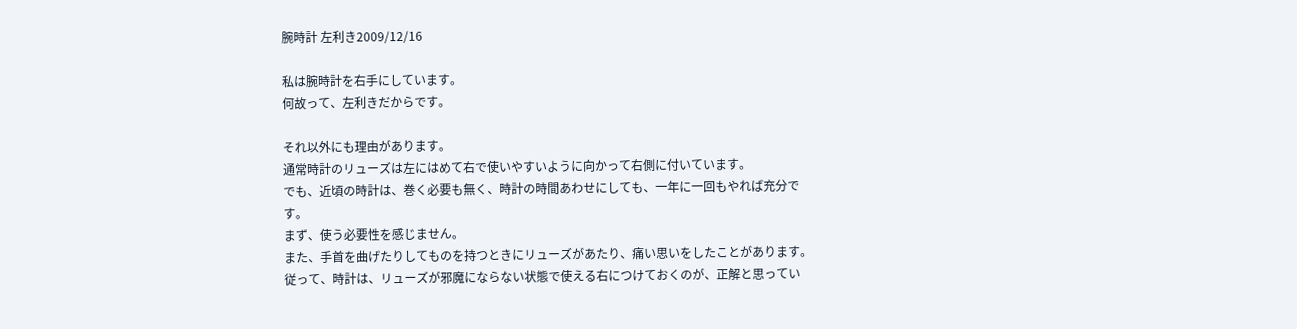腕時計 左利き2009/12/16

私は腕時計を右手にしています。
何故って、左利きだからです。

それ以外にも理由があります。
通常時計のリューズは左にはめて右で使いやすいように向かって右側に付いています。
でも、近頃の時計は、巻く必要も無く、時計の時間あわせにしても、一年に一回もやれば充分です。
まず、使う必要性を感じません。
また、手首を曲げたりしてものを持つときにリューズがあたり、痛い思いをしたことがあります。
従って、時計は、リューズが邪魔にならない状態で使える右につけておくのが、正解と思ってい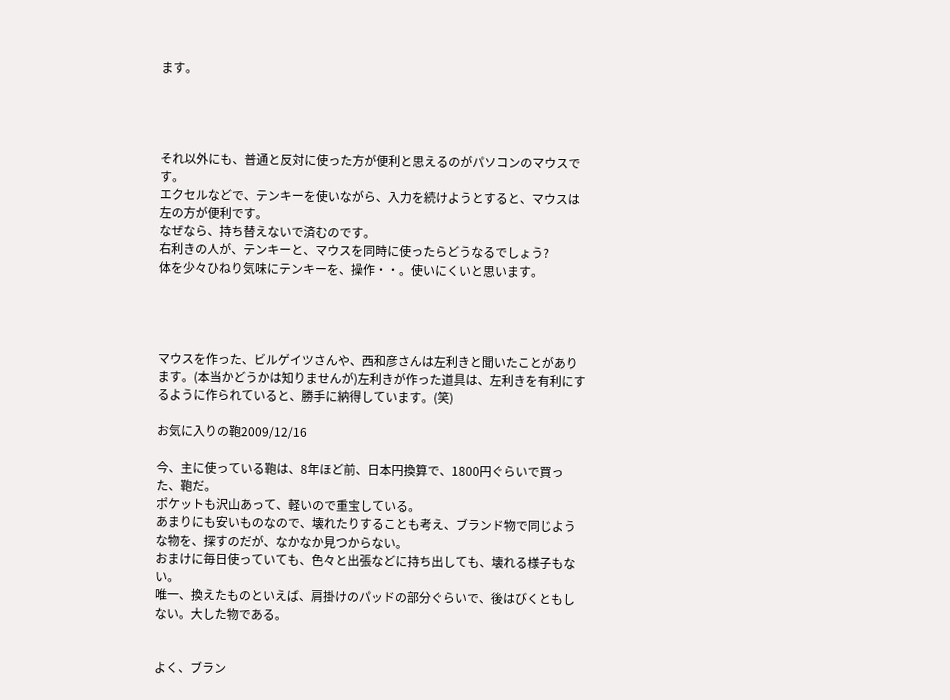ます。




それ以外にも、普通と反対に使った方が便利と思えるのがパソコンのマウスです。
エクセルなどで、テンキーを使いながら、入力を続けようとすると、マウスは左の方が便利です。
なぜなら、持ち替えないで済むのです。
右利きの人が、テンキーと、マウスを同時に使ったらどうなるでしょう?
体を少々ひねり気味にテンキーを、操作・・。使いにくいと思います。




マウスを作った、ビルゲイツさんや、西和彦さんは左利きと聞いたことがあります。(本当かどうかは知りませんが)左利きが作った道具は、左利きを有利にするように作られていると、勝手に納得しています。(笑)

お気に入りの鞄2009/12/16

今、主に使っている鞄は、8年ほど前、日本円換算で、1800円ぐらいで買った、鞄だ。
ポケットも沢山あって、軽いので重宝している。
あまりにも安いものなので、壊れたりすることも考え、ブランド物で同じような物を、探すのだが、なかなか見つからない。
おまけに毎日使っていても、色々と出張などに持ち出しても、壊れる様子もない。
唯一、換えたものといえば、肩掛けのパッドの部分ぐらいで、後はびくともしない。大した物である。


よく、ブラン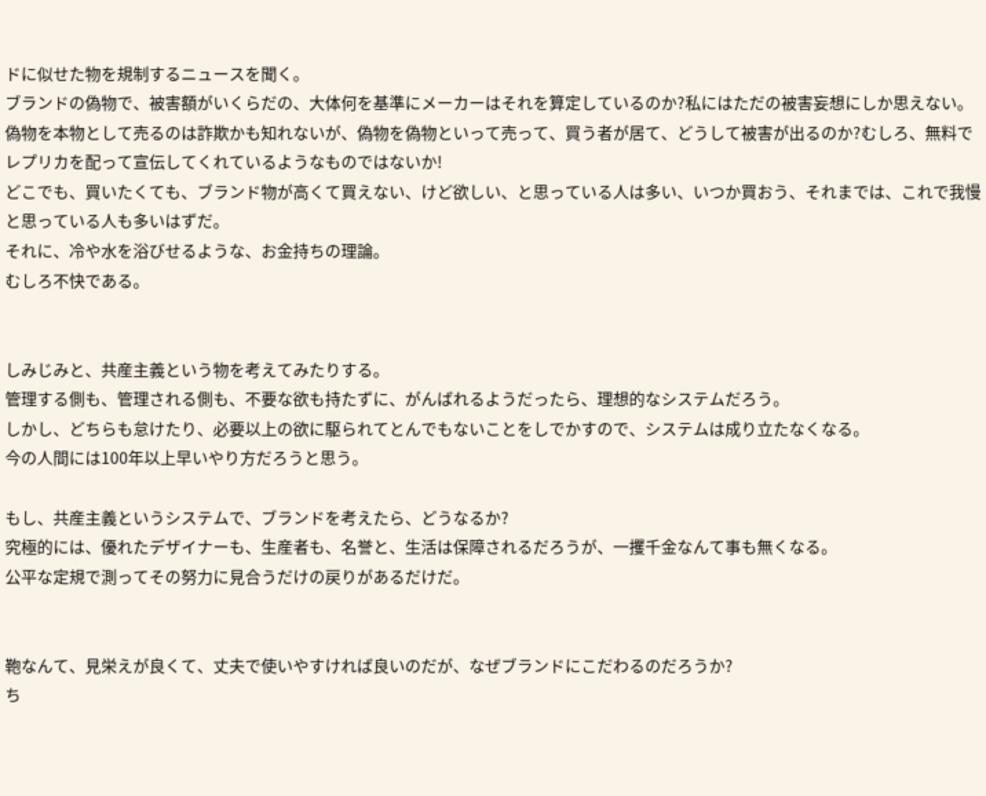ドに似せた物を規制するニュースを聞く。
ブランドの偽物で、被害額がいくらだの、大体何を基準にメーカーはそれを算定しているのか?私にはただの被害妄想にしか思えない。
偽物を本物として売るのは詐欺かも知れないが、偽物を偽物といって売って、買う者が居て、どうして被害が出るのか?むしろ、無料でレプリカを配って宣伝してくれているようなものではないか!
どこでも、買いたくても、ブランド物が高くて買えない、けど欲しい、と思っている人は多い、いつか買おう、それまでは、これで我慢と思っている人も多いはずだ。
それに、冷や水を浴びせるような、お金持ちの理論。
むしろ不快である。


しみじみと、共産主義という物を考えてみたりする。
管理する側も、管理される側も、不要な欲も持たずに、がんばれるようだったら、理想的なシステムだろう。
しかし、どちらも怠けたり、必要以上の欲に駆られてとんでもないことをしでかすので、システムは成り立たなくなる。
今の人間には100年以上早いやり方だろうと思う。

もし、共産主義というシステムで、ブランドを考えたら、どうなるか?
究極的には、優れたデザイナーも、生産者も、名誉と、生活は保障されるだろうが、一攫千金なんて事も無くなる。
公平な定規で測ってその努力に見合うだけの戻りがあるだけだ。


鞄なんて、見栄えが良くて、丈夫で使いやすければ良いのだが、なぜブランドにこだわるのだろうか?
ち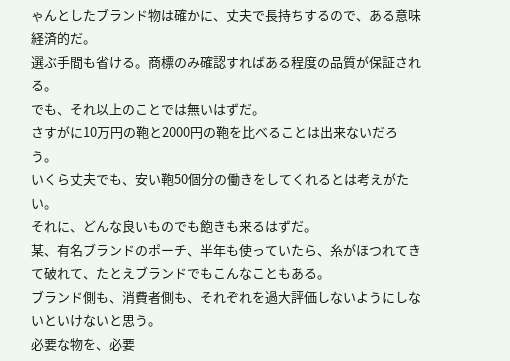ゃんとしたブランド物は確かに、丈夫で長持ちするので、ある意味経済的だ。
選ぶ手間も省ける。商標のみ確認すればある程度の品質が保証される。
でも、それ以上のことでは無いはずだ。
さすがに10万円の鞄と2000円の鞄を比べることは出来ないだろう。
いくら丈夫でも、安い鞄50個分の働きをしてくれるとは考えがたい。
それに、どんな良いものでも飽きも来るはずだ。
某、有名ブランドのポーチ、半年も使っていたら、糸がほつれてきて破れて、たとえブランドでもこんなこともある。
ブランド側も、消費者側も、それぞれを過大評価しないようにしないといけないと思う。
必要な物を、必要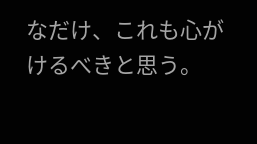なだけ、これも心がけるべきと思う。